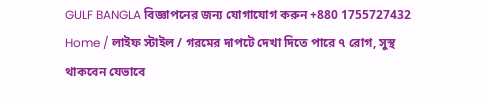GULF BANGLA বিজ্ঞাপনের জন্য যোগাযোগ করুন +880 1755727432
Home / লাইফ স্টাইল / গরমের দাপটে দেখা দিতে পারে ৭ রোগ, সুস্থ থাকবেন যেভাবে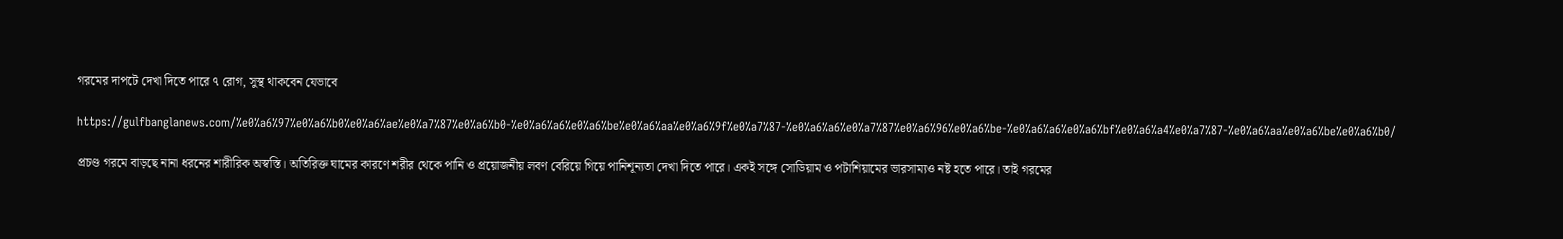গরমের দাপটে দেখা দিতে পারে ৭ রোগ, সুস্থ থাকবেন যেভাবে

https://gulfbanglanews.com/%e0%a6%97%e0%a6%b0%e0%a6%ae%e0%a7%87%e0%a6%b0-%e0%a6%a6%e0%a6%be%e0%a6%aa%e0%a6%9f%e0%a7%87-%e0%a6%a6%e0%a7%87%e0%a6%96%e0%a6%be-%e0%a6%a6%e0%a6%bf%e0%a6%a4%e0%a7%87-%e0%a6%aa%e0%a6%be%e0%a6%b0/

প্রচণ্ড গরমে বাড়ছে নানা ধরনের শারীরিক অস্বস্তি। অতিরিক্ত ঘামের কারণে শরীর থেকে পানি ও প্রয়োজনীয় লবণ বেরিয়ে গিয়ে পানিশূন্যতা দেখা দিতে পারে। একই সঙ্গে সোডিয়াম ও পটাশিয়ামের ভারসাম্যও নষ্ট হতে পারে। তাই গরমের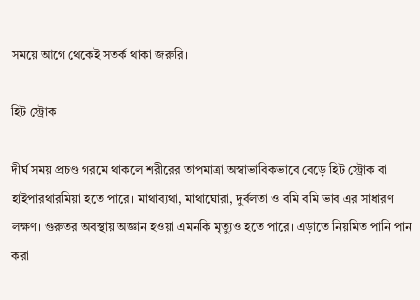সময়ে আগে থেকেই সতর্ক থাকা জরুরি।

হিট স্ট্রোক

দীর্ঘ সময় প্রচণ্ড গরমে থাকলে শরীরের তাপমাত্রা অস্বাভাবিকভাবে বেড়ে হিট স্ট্রোক বা হাইপারথারমিয়া হতে পারে। মাথাব্যথা, মাথাঘোরা, দুর্বলতা ও বমি বমি ভাব এর সাধারণ লক্ষণ। গুরুতর অবস্থায় অজ্ঞান হওয়া এমনকি মৃত্যুও হতে পারে। এড়াতে নিয়মিত পানি পান করা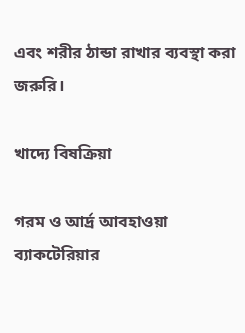এবং শরীর ঠান্ডা রাখার ব্যবস্থা করা জরুরি।

খাদ্যে বিষক্রিয়া

গরম ও আর্দ্র আবহাওয়া ব্যাকটেরিয়ার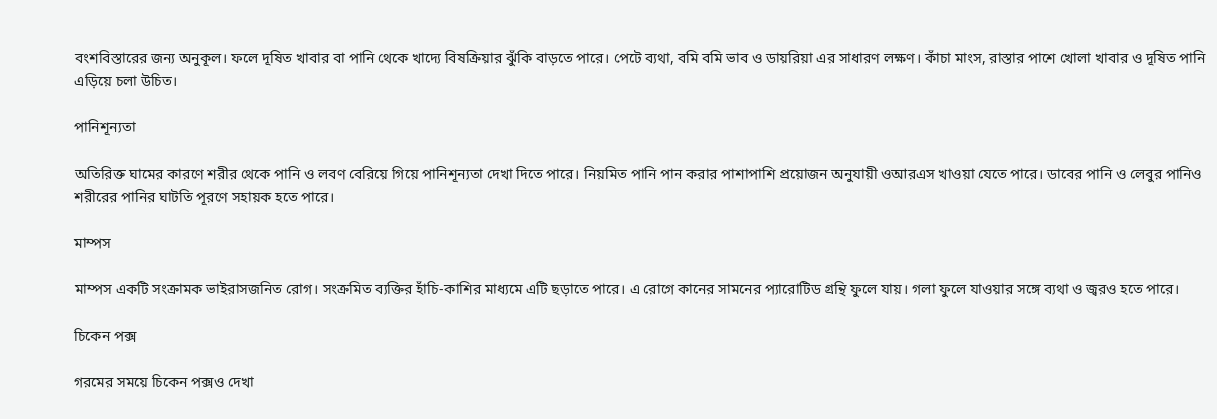বংশবিস্তারের জন্য অনুকূল। ফলে দূষিত খাবার বা পানি থেকে খাদ্যে বিষক্রিয়ার ঝুঁকি বাড়তে পারে। পেটে ব্যথা, বমি বমি ভাব ও ডায়রিয়া এর সাধারণ লক্ষণ। কাঁচা মাংস, রাস্তার পাশে খোলা খাবার ও দূষিত পানি এড়িয়ে চলা উচিত।

পানিশূন্যতা

অতিরিক্ত ঘামের কারণে শরীর থেকে পানি ও লবণ বেরিয়ে গিয়ে পানিশূন্যতা দেখা দিতে পারে। নিয়মিত পানি পান করার পাশাপাশি প্রয়োজন অনুযায়ী ওআরএস খাওয়া যেতে পারে। ডাবের পানি ও লেবুর পানিও শরীরের পানির ঘাটতি পূরণে সহায়ক হতে পারে।

মাম্পস

মাম্পস একটি সংক্রামক ভাইরাসজনিত রোগ। সংক্রমিত ব্যক্তির হাঁচি-কাশির মাধ্যমে এটি ছড়াতে পারে। এ রোগে কানের সামনের প্যারোটিড গ্রন্থি ফুলে যায়। গলা ফুলে যাওয়ার সঙ্গে ব্যথা ও জ্বরও হতে পারে।

চিকেন পক্স

গরমের সময়ে চিকেন পক্সও দেখা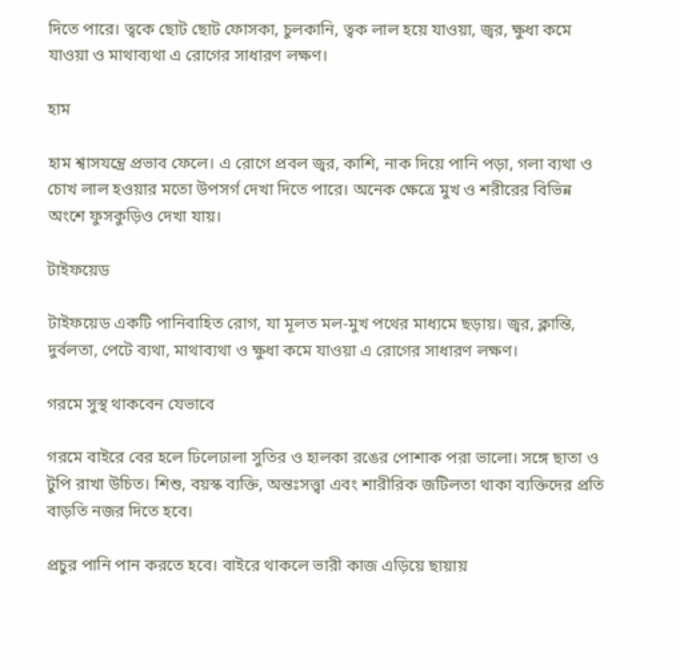দিতে পারে। ত্বকে ছোট ছোট ফোসকা, চুলকানি, ত্বক লাল হয়ে যাওয়া, জ্বর, ক্ষুধা কমে যাওয়া ও মাথাব্যথা এ রোগের সাধারণ লক্ষণ।

হাম

হাম শ্বাসযন্ত্রে প্রভাব ফেলে। এ রোগে প্রবল জ্বর, কাশি, নাক দিয়ে পানি পড়া, গলা ব্যথা ও চোখ লাল হওয়ার মতো উপসর্গ দেখা দিতে পারে। অনেক ক্ষেত্রে মুখ ও শরীরের বিভিন্ন অংশে ফুসকুড়িও দেখা যায়।

টাইফয়েড

টাইফয়েড একটি পানিবাহিত রোগ, যা মূলত মল-মুখ পথের মাধ্যমে ছড়ায়। জ্বর, ক্লান্তি, দুর্বলতা, পেটে ব্যথা, মাথাব্যথা ও ক্ষুধা কমে যাওয়া এ রোগের সাধারণ লক্ষণ।

গরমে সুস্থ থাকবেন যেভাবে

গরমে বাইরে বের হলে ঢিলেঢালা সুতির ও হালকা রঙের পোশাক পরা ভালো। সঙ্গে ছাতা ও টুপি রাখা উচিত। শিশু, বয়স্ক ব্যক্তি, অন্তঃসত্ত্বা এবং শারীরিক জটিলতা থাকা ব্যক্তিদের প্রতি বাড়তি নজর দিতে হবে।

প্রচুর পানি পান করতে হবে। বাইরে থাকলে ভারী কাজ এড়িয়ে ছায়ায়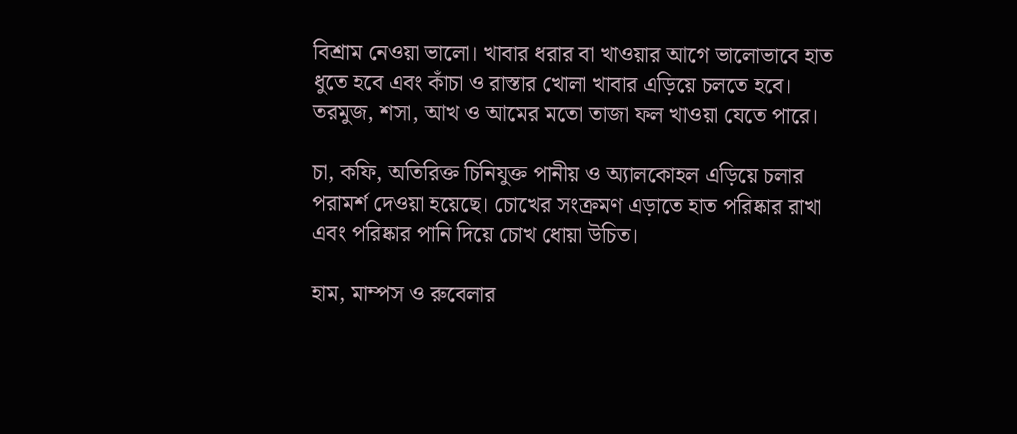বিশ্রাম নেওয়া ভালো। খাবার ধরার বা খাওয়ার আগে ভালোভাবে হাত ধুতে হবে এবং কাঁচা ও রাস্তার খোলা খাবার এড়িয়ে চলতে হবে। তরমুজ, শসা, আখ ও আমের মতো তাজা ফল খাওয়া যেতে পারে।

চা, কফি, অতিরিক্ত চিনিযুক্ত পানীয় ও অ্যালকোহল এড়িয়ে চলার পরামর্শ দেওয়া হয়েছে। চোখের সংক্রমণ এড়াতে হাত পরিষ্কার রাখা এবং পরিষ্কার পানি দিয়ে চোখ ধোয়া উচিত।

হাম, মাম্পস ও রুবেলার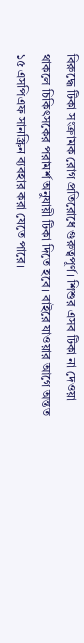বিরুদ্ধে টিকা সংক্রামক রোগ প্রতিরোধে গুরুত্বপূর্ণ। শিশুর এসব টিকা না দেওয়া থাকলে চিকিৎসকের পরামর্শ অনুযায়ী টিকা দিতে হবে। বাইরে যাওয়ার আগে অন্তত ১৫ এসপিএফ সানস্ক্রিন ব্যবহার করা যেতে পারে।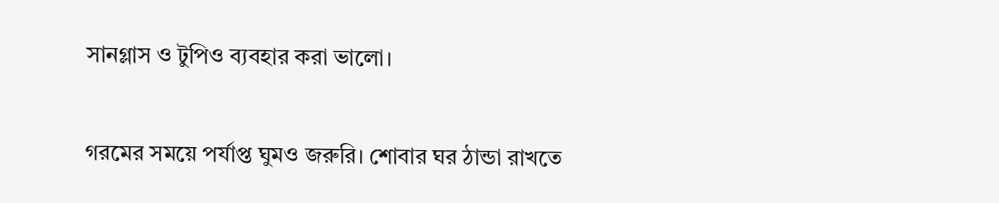সানগ্লাস ও টুপিও ব্যবহার করা ভালো।

গরমের সময়ে পর্যাপ্ত ঘুমও জরুরি। শোবার ঘর ঠান্ডা রাখতে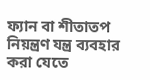ফ্যান বা শীতাতপ নিয়ন্ত্রণ যন্ত্র ব্যবহার করা যেতে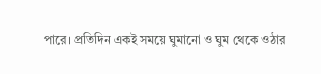পারে। প্রতিদিন একই সময়ে ঘুমানো ও ঘুম থেকে ওঠার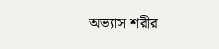অভ্যাস শরীর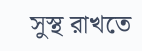সুস্থ রাখতে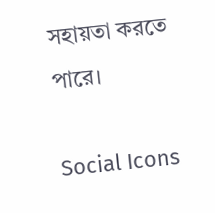সহায়তা করতে পারে।

Social Icons